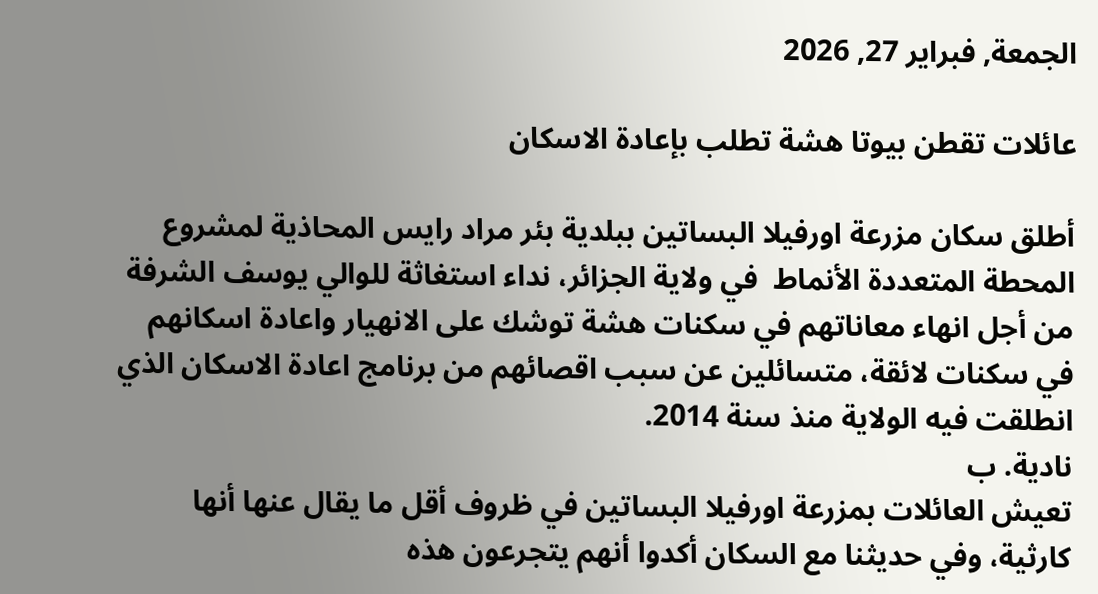الجمعة, فبراير 27, 2026

عائلات تقطن بيوتا هشة تطلب بإعادة الاسكان

أطلق سكان مزرعة اورفيلا البساتين ببلدية بئر مراد رايس المحاذية لمشروع المحطة المتعددة الأنماط  في ولاية الجزائر، نداء استغاثة للوالي يوسف الشرفة من أجل انهاء معاناتهم في سكنات هشة توشك على الانهيار واعادة اسكانهم في سكنات لائقة، متسائلين عن سبب اقصائهم من برنامج اعادة الاسكان الذي انطلقت فيه الولاية منذ سنة 2014.
نادية. ب
تعيش العائلات بمزرعة اورفيلا البساتين في ظروف أقل ما يقال عنها أنها كارثية، وفي حديثنا مع السكان أكدوا أنهم يتجرعون هذه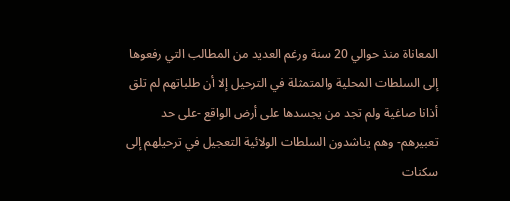المعاناة منذ حوالي 20 سنة ورغم العديد من المطالب التي رفعوها إلى السلطات المحلية والمتمثلة في الترحيل إلا أن طلباتهم لم تلق أذانا صاغية ولم تجد من يجسدها على أرض الواقع -على حد تعبيرهم- وهم يناشدون السلطات الولائية التعجيل في ترحيلهم إلى سكنات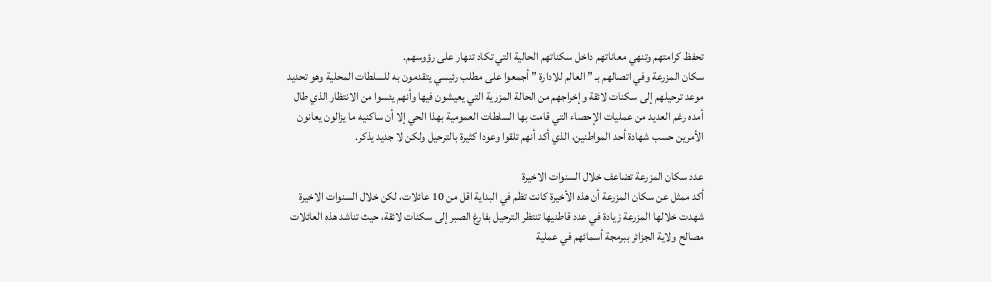تحفظ كرامتهم وتنهي معاناتهم داخل سكناتهم الحالية التي تكاد تنهار على رؤوسهم.
سكان المزرعة وفي اتصالهم بـ ” العالم للادارة ” أجمعوا على مطلب رئيسي يتقدمون به للسلطات المحلية وهو تحديد موعد ترحيلهم إلى سكنات لائقة وإخراجهم من الحالة المزرية التي يعيشون فيها وأنهم يئسوا من الانتظار الذي طال أمده رغم العديد من عمليات الإحصاء التي قامت بها السلطات العمومية بهذا الحي إلا أن ساكنيه ما يزالون يعانون الأمرين حسب شهادة أحد المواطنين، الذي أكد أنهم تلقوا وعودا كثيرة بالترحيل ولكن لا جديد يذكر.

عدد سكان المزرعة تضاعف خلال السنوات الاخيرة
أكد ممثل عن سكان المزرعة أن هذه الأخيرة كانت تظم في البداية اقل من 10 عائلات، لكن خلال السنوات الاخيرة شهدت خلالها المزرعة زيادة في عدد قاطنيها تنتظر الترحيل بفارغ الصبر إلى سكنات لائقة، حيث تناشد هذه العائلات مصالح ولاية الجزائر ببرمجة أسمائهم في عملية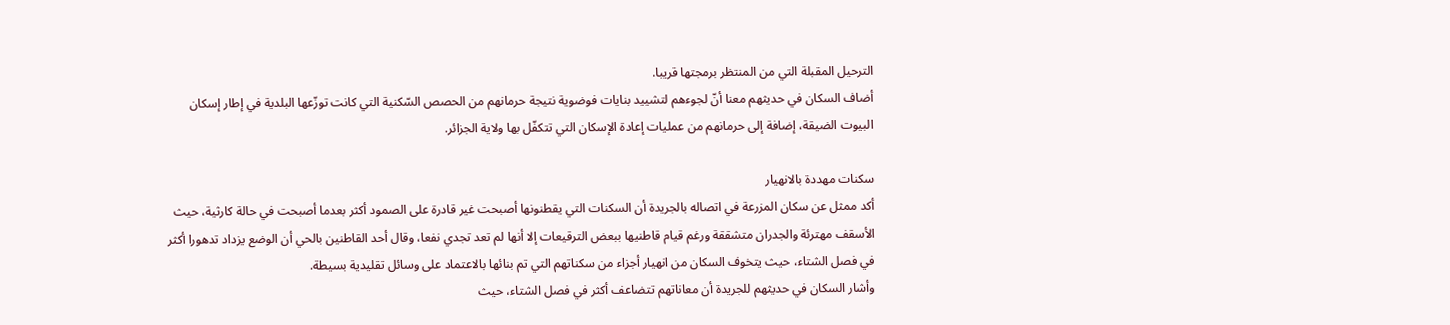الترحيل المقبلة التي من المنتظر برمجتها قريبا.
أضاف السكان في حديثهم معنا أنّ لجوءهم لتشييد بنايات فوضوية نتيجة حرمانهم من الحصص السّكنية التي كانت توزّعها البلدية في إطار إسكان البيوت الضيقة، إضافة إلى حرمانهم من عمليات إعادة الإسكان التي تتكفّل بها ولاية الجزائر.

سكنات مهددة بالانهيار
أكد ممثل عن سكان المزرعة في اتصاله بالجريدة أن السكنات التي يقطنونها أصبحت غير قادرة على الصمود أكثر بعدما أصبحت في حالة كارثية، حيث الأسقف مهترئة والجدران متشققة ورغم قيام قاطنيها ببعض الترقيعات إلا أنها لم تعد تجدي نفعا، وقال أحد القاطنين بالحي أن الوضع يزداد تدهورا أكثر في فصل الشتاء، حيث يتخوف السكان من انهيار أجزاء من سكناتهم التي تم بنائها بالاعتماد على وسائل تقليدية بسيطة.
وأشار السكان في حديثهم للجريدة أن معاناتهم تتضاعف أكثر في فصل الشتاء، حيث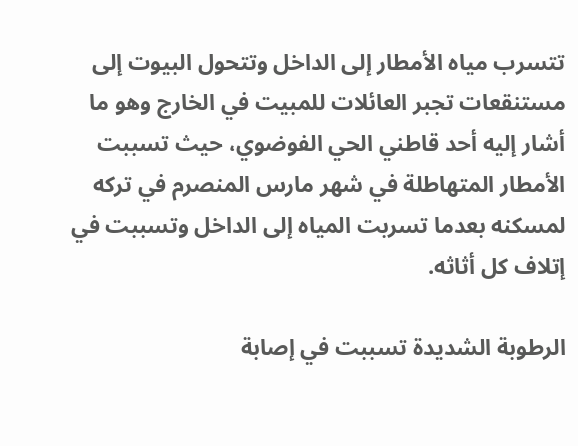تتسرب مياه الأمطار إلى الداخل وتتحول البيوت إلى مستنقعات تجبر العائلات للمبيت في الخارج وهو ما أشار إليه أحد قاطني الحي الفوضوي، حيث تسببت الأمطار المتهاطلة في شهر مارس المنصرم في تركه لمسكنه بعدما تسربت المياه إلى الداخل وتسببت في إتلاف كل أثاثه.

الرطوبة الشديدة تسببت في إصابة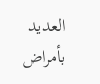العديد بأمراض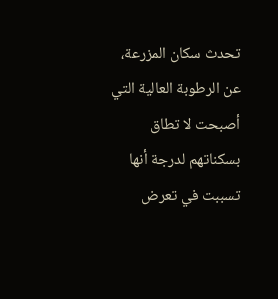تحدث سكان المزرعة، عن الرطوبة العالية التي أصبحت لا تطاق  بسكناتهم لدرجة أنها تسببت في تعرض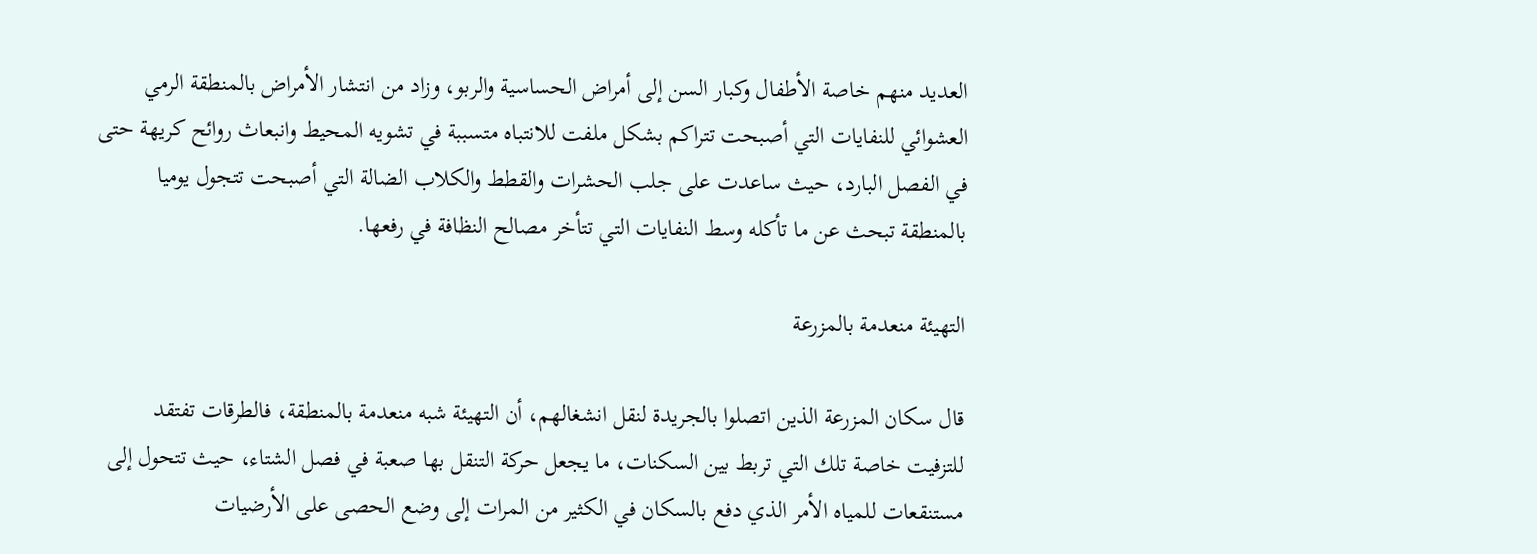العديد منهم خاصة الأطفال وكبار السن إلى أمراض الحساسية والربو، وزاد من انتشار الأمراض بالمنطقة الرمي العشوائي للنفايات التي أصبحت تتراكم بشكل ملفت للانتباه متسببة في تشويه المحيط وانبعاث روائح كريهة حتى في الفصل البارد، حيث ساعدت على جلب الحشرات والقطط والكلاب الضالة التي أصبحت تتجول يوميا بالمنطقة تبحث عن ما تأكله وسط النفايات التي تتأخر مصالح النظافة في رفعها.

التهيئة منعدمة بالمزرعة

قال سكان المزرعة الذين اتصلوا بالجريدة لنقل انشغالهم، أن التهيئة شبه منعدمة بالمنطقة، فالطرقات تفتقد للتزفيت خاصة تلك التي تربط بين السكنات، ما يجعل حركة التنقل بها صعبة في فصل الشتاء، حيث تتحول إلى مستنقعات للمياه الأمر الذي دفع بالسكان في الكثير من المرات إلى وضع الحصى على الأرضيات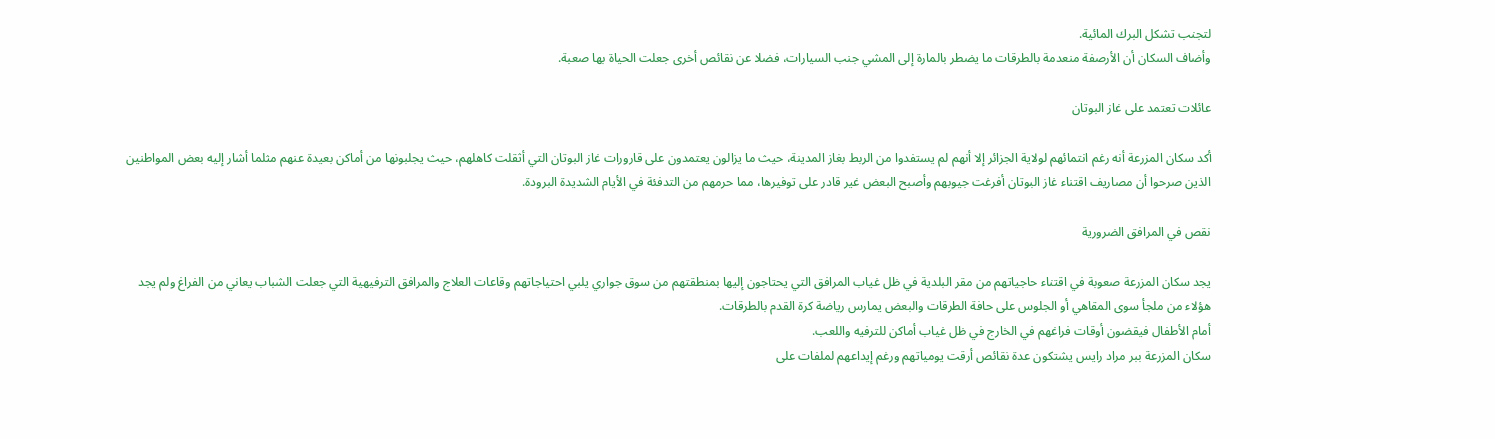لتجنب تشكل البرك المائية.
وأضاف السكان أن الأرصفة منعدمة بالطرقات ما يضطر بالمارة إلى المشي جنب السيارات، فضلا عن نقائص أخرى جعلت الحياة بها صعبة.

عائلات تعتمد على غاز البوتان

أكد سكان المزرعة أنه رغم انتمائهم لولاية الجزائر إلا أنهم لم يستفدوا من الربط بغاز المدينة، حيث ما يزالون يعتمدون على قارورات غاز البوتان التي أثقلت كاهلهم، حيث يجلبونها من أماكن بعيدة عنهم مثلما أشار إليه بعض المواطنين الذين صرحوا أن مصاريف اقتناء غاز البوتان أفرغت جيوبهم وأصبح البعض غير قادر على توفيرها، مما حرمهم من التدفئة في الأيام الشديدة البرودة.

نقص في المرافق الضرورية

يجد سكان المزرعة صعوبة في اقتناء حاجياتهم من مقر البلدية في ظل غياب المرافق التي يحتاجون إليها بمنطقتهم من سوق جواري يلبي احتياجاتهم وقاعات العلاج والمرافق الترفيهية التي جعلت الشباب يعاني من الفراغ ولم يجد هؤلاء من ملجأ سوى المقاهي أو الجلوس على حافة الطرقات والبعض يمارس رياضة كرة القدم بالطرقات.
أمام الأطفال فيقضون أوقات فراغهم في الخارج في ظل غياب أماكن للترفيه واللعب.
سكان المزرعة ببر مراد رايس يشتكون عدة نقائص أرقت يومياتهم ورغم إيداعهم لملفات على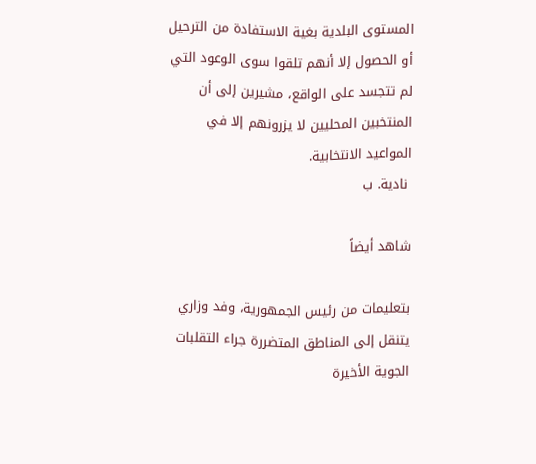المستوى البلدية بغية الاستفادة من الترحيل أو الحصول إلا أنهم تلقوا سوى الوعود التي لم تتجسد على الواقع، مشيرين إلى أن المنتخبين المحليين لا يزرونهم إلا في المواعيد الانتخابية.
 نادية. ب

شاهد أيضاً

بتعليمات من رئيس الجمهورية، وفد وزاري يتنقل إلى المناطق المتضررة جراء التقلبات الجوية الأخيرة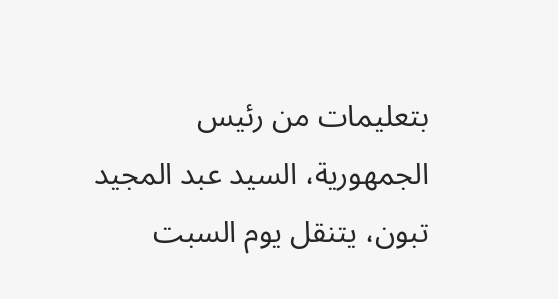بتعليمات من رئيس الجمهورية، السيد عبد المجيد تبون، يتنقل يوم السبت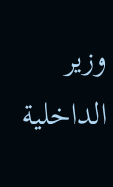وزير الداخلية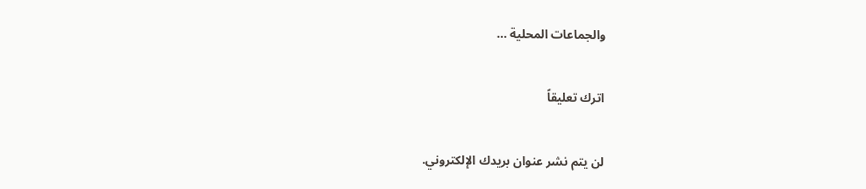والجماعات المحلية …

اترك تعليقاً

لن يتم نشر عنوان بريدك الإلكتروني.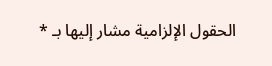الحقول الإلزامية مشار إليها بـ *